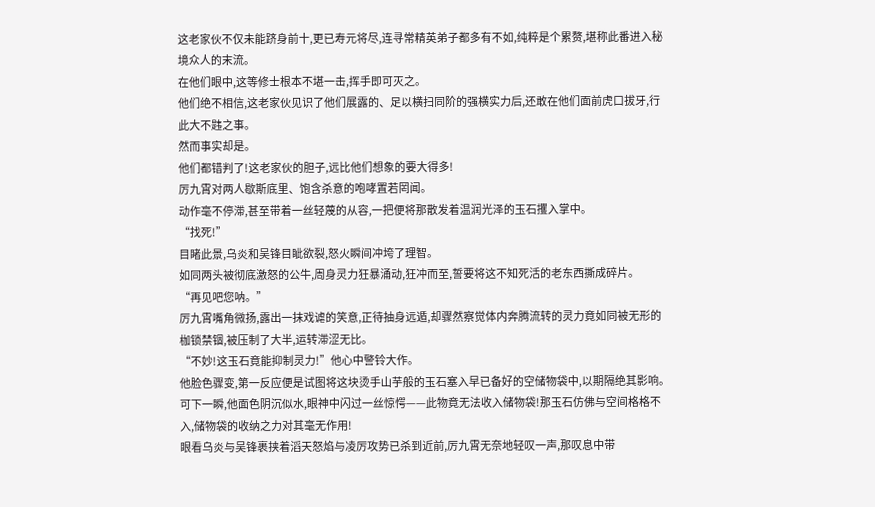这老家伙不仅未能跻身前十,更已寿元将尽,连寻常精英弟子都多有不如,纯粹是个累赘,堪称此番进入秘境众人的末流。
在他们眼中,这等修士根本不堪一击,挥手即可灭之。
他们绝不相信,这老家伙见识了他们展露的、足以横扫同阶的强横实力后,还敢在他们面前虎口拔牙,行此大不韪之事。
然而事实却是。
他们都错判了!这老家伙的胆子,远比他们想象的要大得多!
厉九霄对两人歇斯底里、饱含杀意的咆哮置若罔闻。
动作毫不停滞,甚至带着一丝轻蔑的从容,一把便将那散发着温润光泽的玉石攫入掌中。
“找死!”
目睹此景,乌炎和吴锋目眦欲裂,怒火瞬间冲垮了理智。
如同两头被彻底激怒的公牛,周身灵力狂暴涌动,狂冲而至,誓要将这不知死活的老东西撕成碎片。
“再见吧您呐。”
厉九霄嘴角微扬,露出一抹戏谑的笑意,正待抽身远遁,却骤然察觉体内奔腾流转的灵力竟如同被无形的枷锁禁锢,被压制了大半,运转滞涩无比。
“不妙!这玉石竟能抑制灵力!”他心中警铃大作。
他脸色骤变,第一反应便是试图将这块烫手山芋般的玉石塞入早已备好的空储物袋中,以期隔绝其影响。
可下一瞬,他面色阴沉似水,眼神中闪过一丝惊愕——此物竟无法收入储物袋!那玉石仿佛与空间格格不入,储物袋的收纳之力对其毫无作用!
眼看乌炎与吴锋裹挟着滔天怒焰与凌厉攻势已杀到近前,厉九霄无奈地轻叹一声,那叹息中带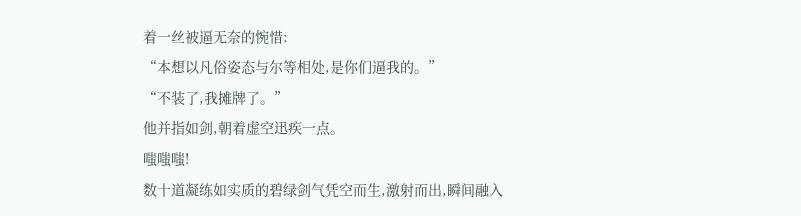着一丝被逼无奈的惋惜:
“本想以凡俗姿态与尔等相处,是你们逼我的。”
“不装了,我摊牌了。”
他并指如剑,朝着虚空迅疾一点。
嗤嗤嗤!
数十道凝练如实质的碧绿剑气凭空而生,激射而出,瞬间融入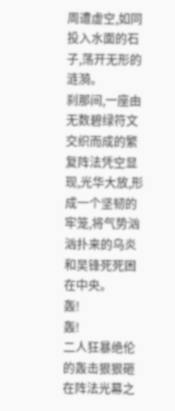周遭虚空,如同投入水面的石子,荡开无形的涟漪。
刹那间,一座由无数碧绿符文交织而成的繁复阵法凭空显现,光华大放,形成一个坚韧的牢笼,将气势汹汹扑来的乌炎和吴锋死死困在中央。
轰!
轰!
二人狂暴绝伦的轰击狠狠砸在阵法光幕之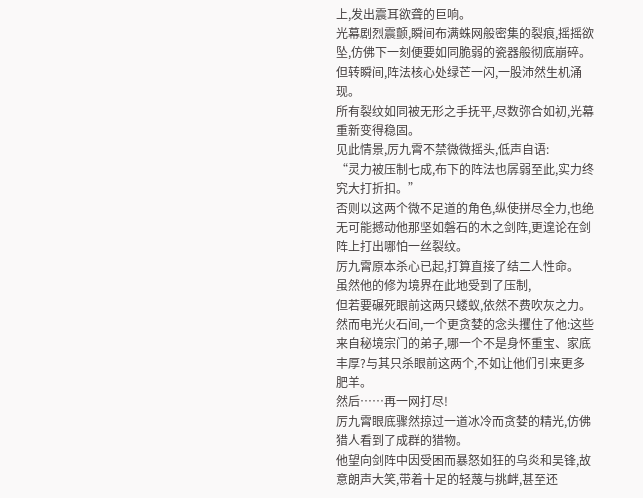上,发出震耳欲聋的巨响。
光幕剧烈震颤,瞬间布满蛛网般密集的裂痕,摇摇欲坠,仿佛下一刻便要如同脆弱的瓷器般彻底崩碎。
但转瞬间,阵法核心处绿芒一闪,一股沛然生机涌现。
所有裂纹如同被无形之手抚平,尽数弥合如初,光幕重新变得稳固。
见此情景,厉九霄不禁微微摇头,低声自语:
“灵力被压制七成,布下的阵法也孱弱至此,实力终究大打折扣。”
否则以这两个微不足道的角色,纵使拼尽全力,也绝无可能撼动他那坚如磐石的木之剑阵,更遑论在剑阵上打出哪怕一丝裂纹。
厉九霄原本杀心已起,打算直接了结二人性命。
虽然他的修为境界在此地受到了压制,
但若要碾死眼前这两只蝼蚁,依然不费吹灰之力。
然而电光火石间,一个更贪婪的念头攫住了他:这些来自秘境宗门的弟子,哪一个不是身怀重宝、家底丰厚?与其只杀眼前这两个,不如让他们引来更多肥羊。
然后……再一网打尽!
厉九霄眼底骤然掠过一道冰冷而贪婪的精光,仿佛猎人看到了成群的猎物。
他望向剑阵中因受困而暴怒如狂的乌炎和吴锋,故意朗声大笑,带着十足的轻蔑与挑衅,甚至还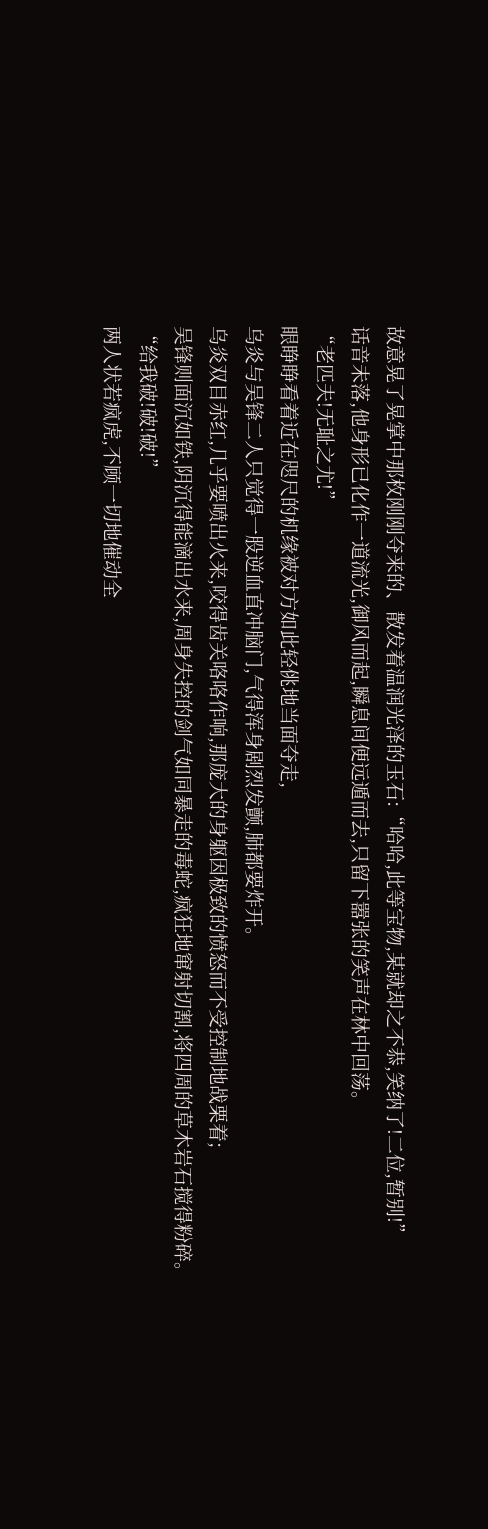故意晃了晃掌中那枚刚刚夺来的、散发着温润光泽的玉石:“哈哈,此等宝物,某就却之不恭,笑纳了!二位,暂别!”
话音未落,他身形已化作一道流光,御风而起,瞬息间便远遁而去,只留下嚣张的笑声在林中回荡。
“老匹夫!无耻之尤!”
眼睁睁看着近在咫尺的机缘被对方如此轻佻地当面夺走,
乌炎与吴锋二人只觉得一股逆血直冲脑门,气得浑身剧烈发颤,肺都要炸开。
乌炎双目赤红,几乎要喷出火来,咬得齿关咯咯作响,那庞大的身躯因极致的愤怒而不受控制地战栗着;
吴锋则面沉如铁,阴沉得能滴出水来,周身失控的剑气如同暴走的毒蛇,疯狂地窜射切割,将四周的草木岩石搅得粉碎。
“给我破!破!破!”
两人状若疯虎,不顾一切地催动全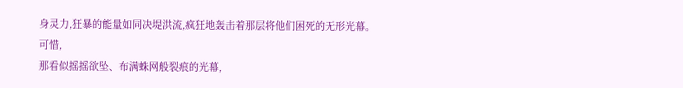身灵力,狂暴的能量如同决堤洪流,疯狂地轰击着那层将他们困死的无形光幕。
可惜,
那看似摇摇欲坠、布满蛛网般裂痕的光幕,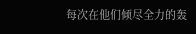每次在他们倾尽全力的轰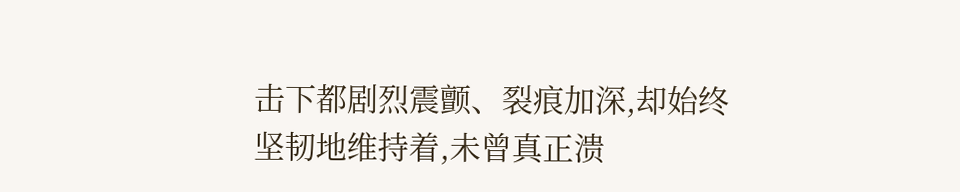击下都剧烈震颤、裂痕加深,却始终坚韧地维持着,未曾真正溃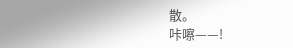散。
咔嚓——!